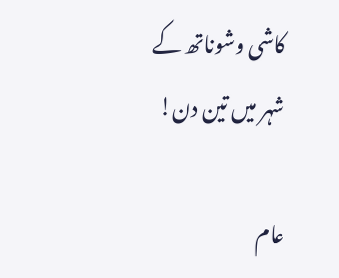کاشی وشوناتھ کے شہر میں تین دن!

عام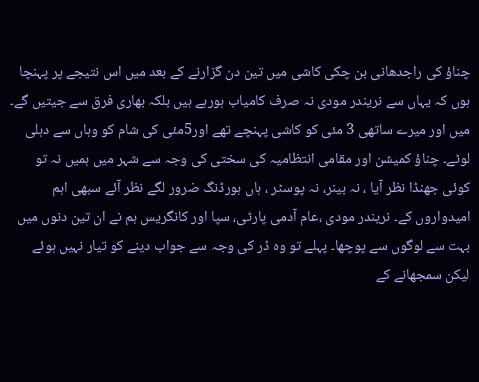چناؤ کی راجدھانی بن چکی کاشی میں تین دن گزارنے کے بعد میں اس نتیجے پر پہنچا ہوں کہ یہاں سے نریندر مودی نہ صرف کامیاب ہورہے ہیں بلکہ بھاری فرق سے جیتیں گے۔ میں اور میرے ساتھی 3 مئی کو کاشی پہنچے تھے اور5مئی کی شام کو وہاں سے دہلی لوٹے۔ چناؤ کمیشن اور مقامی انتظامیہ کی سختی کی وجہ سے شہر میں ہمیں نہ تو کوئی جھنڈا نظر آیا ، نہ بینر، نہ پوسٹر ، ہاں ہورڈنگ ضرور لگے نظر آئے سبھی اہم امیدواروں کے۔ نریندر مودی ،عام آدمی پارٹی، سپا اور کانگریس ہم نے ان تین دنوں میں بہت سے لوگوں سے پوچھا۔ پہلے تو وہ ڈر کی وجہ سے جواب دینے کو تیار نہیں ہوئے لیکن سمجھانے کے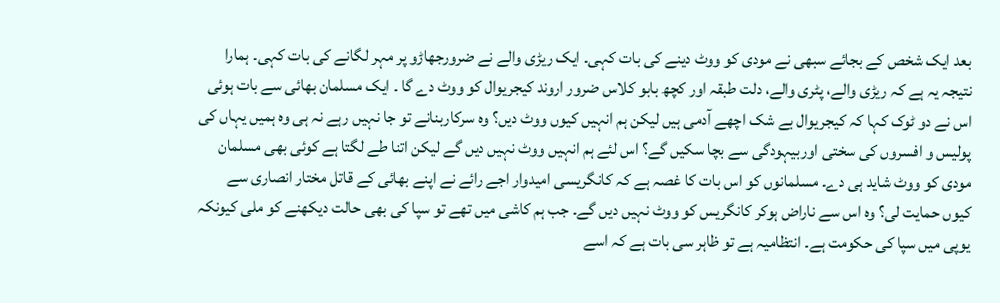بعد ایک شخص کے بجائے سبھی نے مودی کو ووٹ دینے کی بات کہی۔ ایک ریڑی والے نے ضرورجھاڑو پر مہر لگانے کی بات کہی۔ ہمارا نتیجہ یہ ہے کہ ریڑی والے، پٹری والے، دلت طبقہ اور کچھ بابو کلاس ضرور اروند کیجریوال کو ووٹ دے گا ۔ ایک مسلمان بھائی سے بات ہوئی اس نے دو ٹوک کہا کہ کیجریوال بے شک اچھے آدمی ہیں لیکن ہم انہیں کیوں ووٹ دیں؟ وہ سرکاربنانے تو جا نہیں رہے نہ ہی وہ ہمیں یہاں کی پولیس و افسروں کی سختی اوربیہودگی سے بچا سکیں گے؟ اس لئے ہم انہیں ووٹ نہیں دیں گے لیکن اتنا طے لگتا ہے کوئی بھی مسلمان مودی کو ووٹ شاید ہی دے۔ مسلمانوں کو اس بات کا غصہ ہے کہ کانگریسی امیدوار اجے رائے نے اپنے بھائی کے قاتل مختار انصاری سے کیوں حمایت لی؟ وہ اس سے ناراض ہوکر کانگریس کو ووٹ نہیں دیں گے۔ جب ہم کاشی میں تھے تو سپا کی بھی حالت دیکھنے کو ملی کیونکہ یوپی میں سپا کی حکومت ہے۔ انتظامیہ ہے تو ظاہر سی بات ہے کہ اسے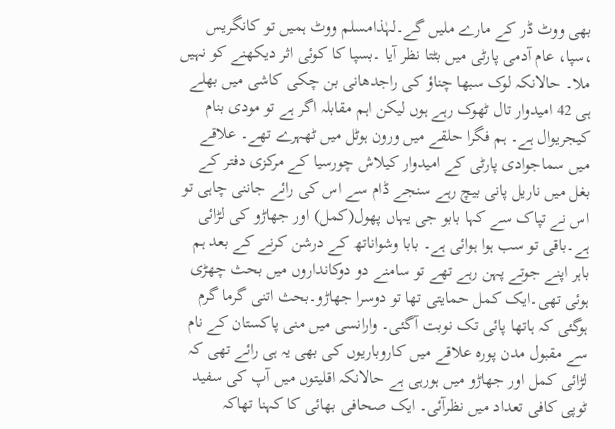بھی ووٹ ڈر کے مارے ملیں گے۔لہٰذامسلم ووٹ ہمیں تو کانگریس ،سپا، عام آدمی پارٹی میں بٹتا نظر آیا ۔بسپا کا کوئی اثر دیکھنے کو نہیں ملا۔ حالانکہ لوک سبھا چناؤ کی راجدھانی بن چکی کاشی میں بھلے ہی 42 امیدوار تال ٹھوک رہے ہوں لیکن اہم مقابلہ اگر ہے تو مودی بنام کیجریوال ہے۔ ہم فگرا حلقے میں ورون ہوٹل میں ٹھہرے تھے۔ علاقے میں سماجوادی پارٹی کے امیدوار کیلاش چورسیا کے مرکزی دفتر کے بغل میں ناریل پانی بیچ رہے سنجے ڈام سے اس کی رائے جاننی چاہی تو اس نے تپاک سے کہا بابو جی یہاں پھول(کمل) اور جھاڑو کی لڑائی ہے۔باقی تو سب ہوا ہوائی ہے۔ بابا وشواناتھ کے درشن کرنے کے بعد ہم باہر اپنے جوتے پہن رہے تھے تو سامنے دو دوکانداروں میں بحث چھڑی ہوئی تھی۔ایک کمل حمایتی تھا تو دوسرا جھاڑو۔بحث اتنی گرما گرم ہوگئی کہ ہاتھا پائی تک نوبت آگئی۔ وارانسی میں منی پاکستان کے نام سے مقبول مدن پورہ علاقے میں کاروباریوں کی بھی یہ ہی رائے تھی کہ لڑائی کمل اور جھاڑو میں ہورہی ہے حالانکہ اقلیتوں میں آپ کی سفید ٹوپی کافی تعداد میں نظرآئی۔ ایک صحافی بھائی کا کہنا تھاکہ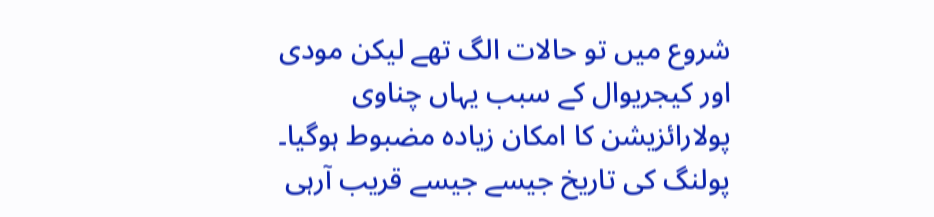شروع میں تو حالات الگ تھے لیکن مودی اور کیجریوال کے سبب یہاں چناوی پولارائزیشن کا امکان زیادہ مضبوط ہوگیا۔ پولنگ کی تاریخ جیسے جیسے قریب آرہی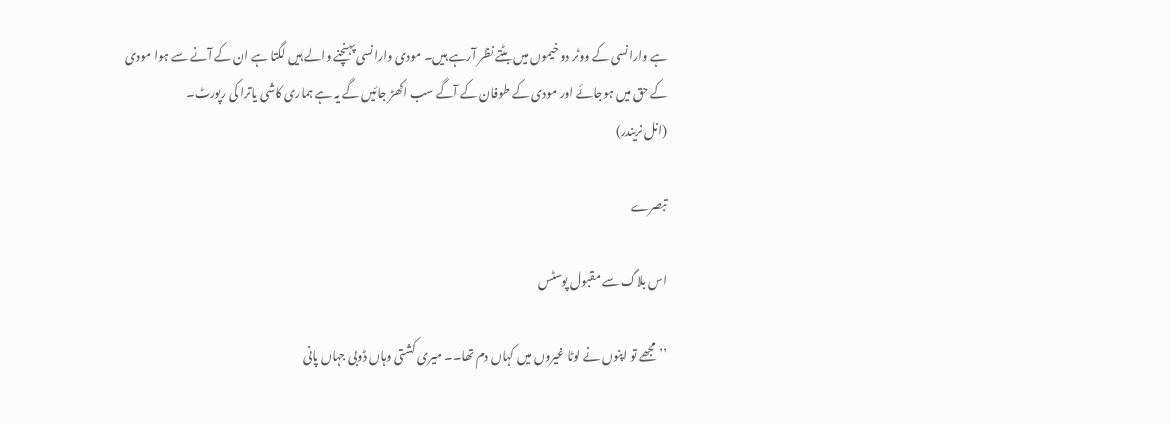ہے وارانسی کے ووٹر دو خیموں میں بٹتے نظر آرہے ہیں۔ مودی وارانسی پہنچنے والے ہیں لگتا ہے ان کے آنے سے ہوا مودی کے حق میں ہوجائے اور مودی کے طوفان کے آگے سب اکھڑ جائیں گے یہ ہے ہماری کاشی یاترا کی رپورٹ۔
(انل نریندر)

تبصرے

اس بلاگ سے مقبول پوسٹس

’’مجھے تو اپنوں نے لوٹا غیروں میں کہاں دم تھا۔۔ میری کشتی وہاں ڈوبی جہاں پانی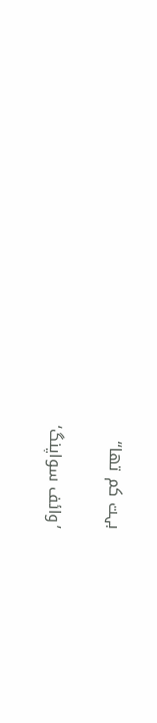بہت کم تھا‘‘

’وائف سواپنگ‘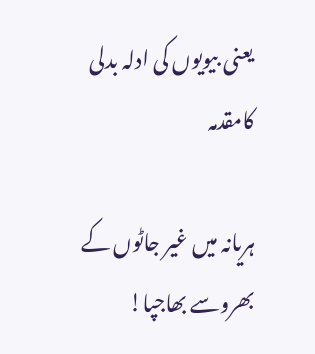یعنی بیویوں کی ادلہ بدلی کامقدمہ

ہریانہ میں غیر جاٹوں کے بھروسے بھاجپا!